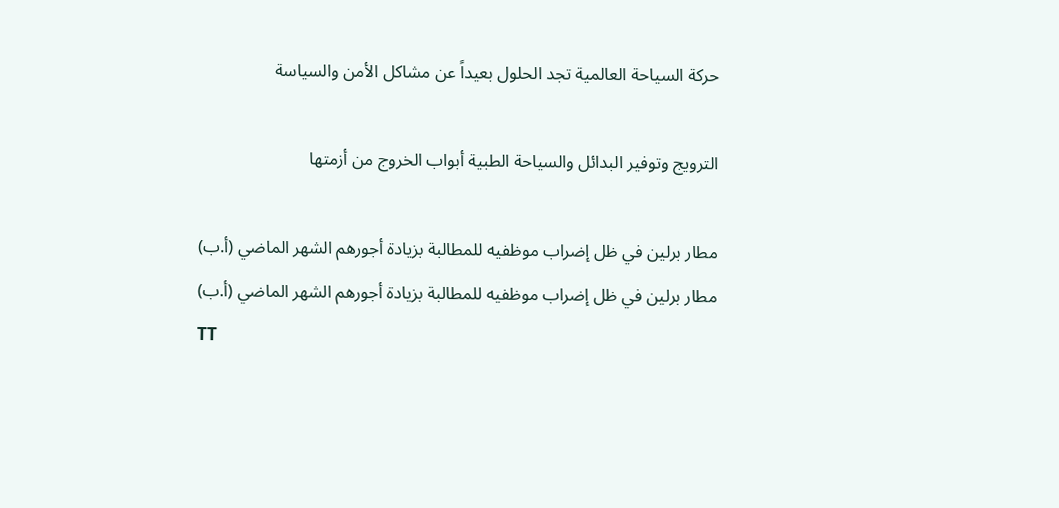حركة السياحة العالمية تجد الحلول بعيداً عن مشاكل الأمن والسياسة

الترويج وتوفير البدائل والسياحة الطبية أبواب الخروج من أزمتها

مطار برلين في ظل إضراب موظفيه للمطالبة بزيادة أجورهم الشهر الماضي (أ.ب)
مطار برلين في ظل إضراب موظفيه للمطالبة بزيادة أجورهم الشهر الماضي (أ.ب)
TT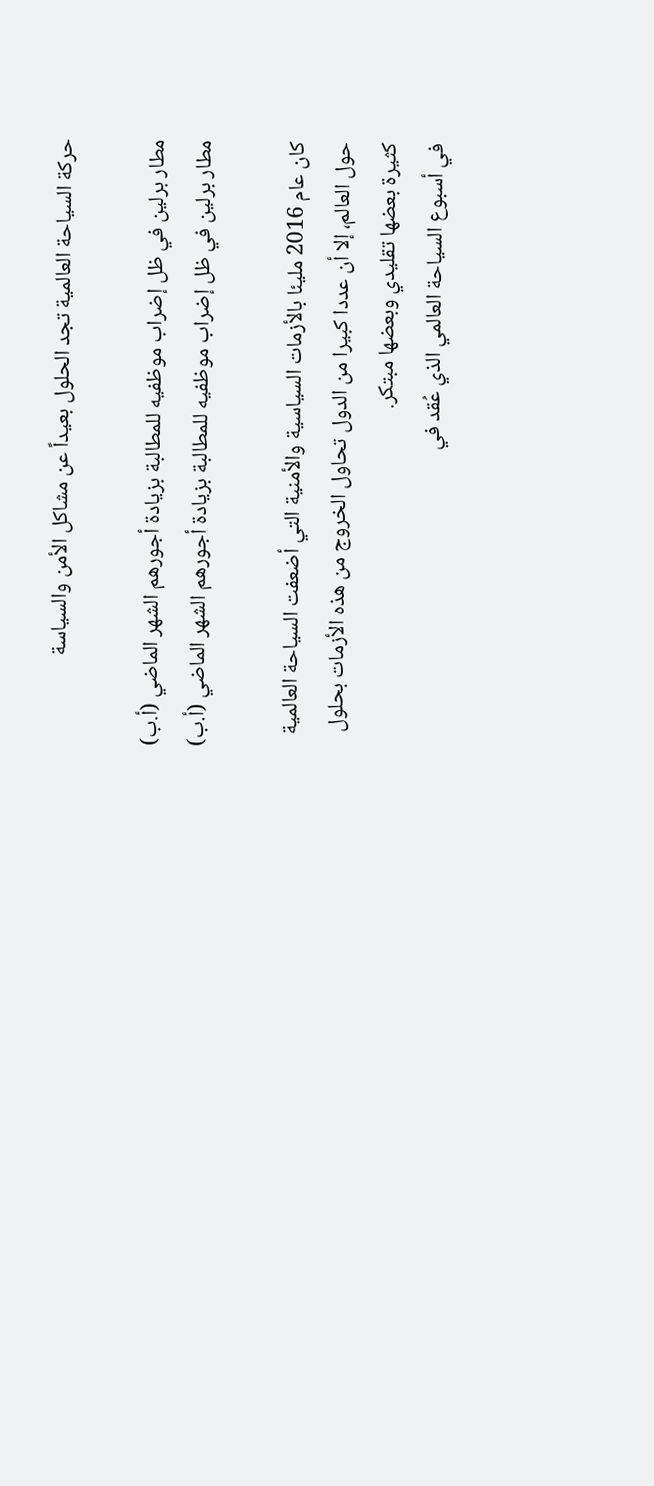حركة السياحة العالمية تجد الحلول بعيداً عن مشاكل الأمن والسياسة

مطار برلين في ظل إضراب موظفيه للمطالبة بزيادة أجورهم الشهر الماضي (أ.ب)
مطار برلين في ظل إضراب موظفيه للمطالبة بزيادة أجورهم الشهر الماضي (أ.ب)

كان عام 2016 مليئا بالأزمات السياسية والأمنية التي أضعفت السياحة العالمية حول العالم، إلا أن عددا كبيرا من الدول تحاول الخروج من هذه الأزمات بحلول كثيرة بعضها تقليدي وبعضها مبتكر.
في أسبوع السياحة العالمي الذي عُقد في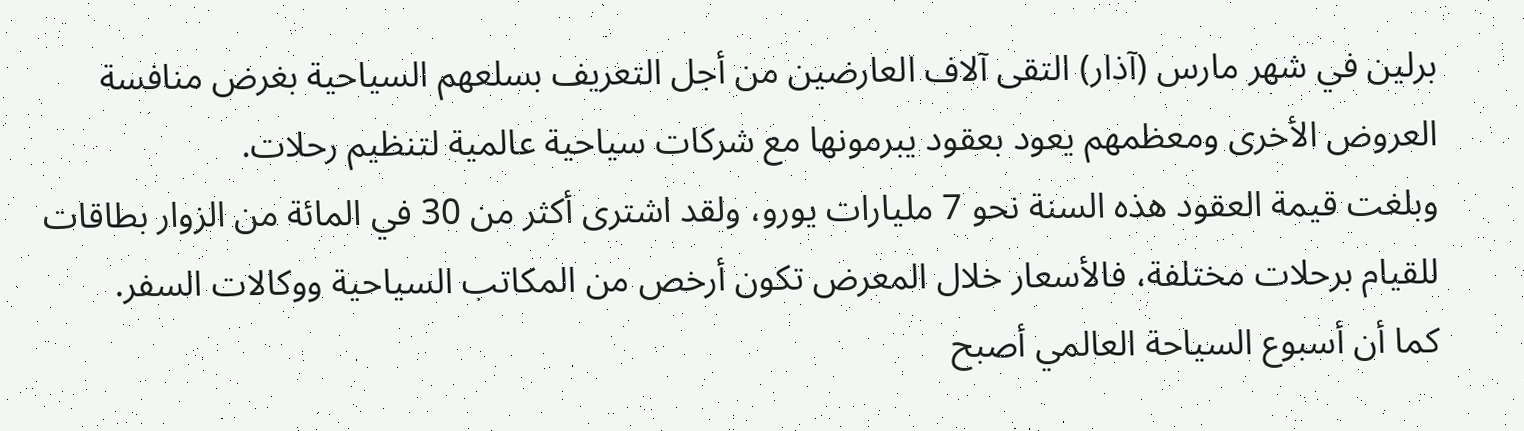برلين في شهر مارس (آذار) التقى آلاف العارضين من أجل التعريف بسلعهم السياحية بغرض منافسة العروض الأخرى ومعظمهم يعود بعقود يبرمونها مع شركات سياحية عالمية لتنظيم رحلات.
وبلغت قيمة العقود هذه السنة نحو 7 مليارات يورو، ولقد اشترى أكثر من 30 في المائة من الزوار بطاقات للقيام برحلات مختلفة، فالأسعار خلال المعرض تكون أرخص من المكاتب السياحية ووكالات السفر.
كما أن أسبوع السياحة العالمي أصبح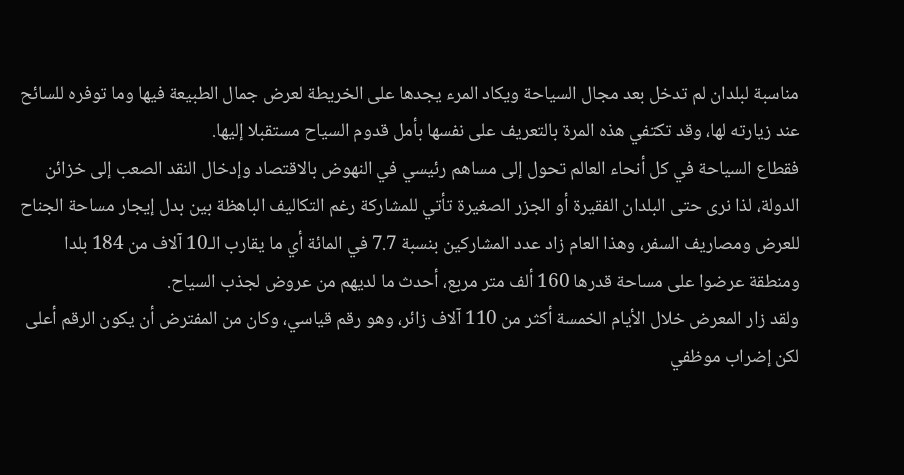مناسبة لبلدان لم تدخل بعد مجال السياحة ويكاد المرء يجدها على الخريطة لعرض جمال الطبيعة فيها وما توفره للسائح عند زيارته لها، وقد تكتفي هذه المرة بالتعريف على نفسها بأمل قدوم السياح مستقبلا إليها.
فقطاع السياحة في كل أنحاء العالم تحول إلى مساهم رئيسي في النهوض بالاقتصاد وإدخال النقد الصعب إلى خزائن الدولة، لذا نرى حتى البلدان الفقيرة أو الجزر الصغيرة تأتي للمشاركة رغم التكاليف الباهظة بين بدل إيجار مساحة الجناح للعرض ومصاريف السفر، وهذا العام زاد عدد المشاركين بنسبة 7.7 في المائة أي ما يقارب الـ10 آلاف من 184 بلدا ومنطقة عرضوا على مساحة قدرها 160 ألف متر مربع، أحدث ما لديهم من عروض لجذب السياح.
ولقد زار المعرض خلال الأيام الخمسة أكثر من 110 آلاف زائر، وهو رقم قياسي، وكان من المفترض أن يكون الرقم أعلى لكن إضراب موظفي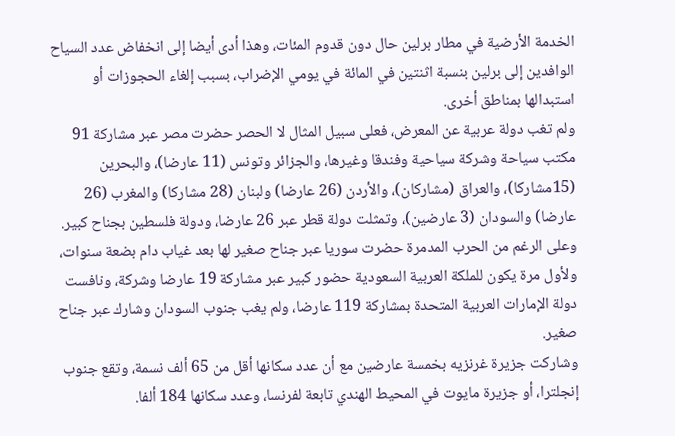الخدمة الأرضية في مطار برلين حال دون قدوم المئات، وهذا أدى أيضا إلى انخفاض عدد السياح الوافدين إلى برلين بنسبة اثنتين في المائة في يومي الإضراب، بسبب إلغاء الحجوزات أو استبدالها بمناطق أخرى.
ولم تغب دولة عربية عن المعرض، فعلى سبيل المثال لا الحصر حضرت مصر عبر مشاركة 91 مكتب سياحة وشركة سياحية وفندقا وغيرها، والجزائر وتونس (11 عارضا)، والبحرين (15مشاركا)، والعراق (مشاركان)، والأردن (26 عارضا) ولبنان (28 مشاركا) والمغرب (26 عارضا) والسودان (3 عارضين)، وتمثلت دولة قطر عبر 26 عارضا، ودولة فلسطين بجناح كبير.
وعلى الرغم من الحرب المدمرة حضرت سوريا عبر جناح صغير لها بعد غياب دام بضعة سنوات، ولأول مرة يكون للملكة العربية السعودية حضور كبير عبر مشاركة 19 عارضا وشركة، ونافست دولة الإمارات العربية المتحدة بمشاركة 119 عارضا، ولم يغب جنوب السودان وشارك عبر جناح صغير.
وشاركت جزيرة غرنزيه بخمسة عارضين مع أن عدد سكانها أقل من 65 ألف نسمة، وتقع جنوب إنجلترا، أو جزيرة مايوت في المحيط الهندي تابعة لفرنسا، وعدد سكانها 184 ألفا.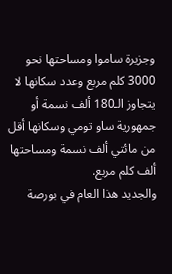وجزيرة ساموا ومساحتها نحو 3000 كلم مربع وعدد سكانها لا يتجاوز الـ180 ألف نسمة أو جمهورية ساو تومي وسكانها أقل من مائتي ألف نسمة ومساحتها ألف كلم مربع.
والجديد هذا العام في بورصة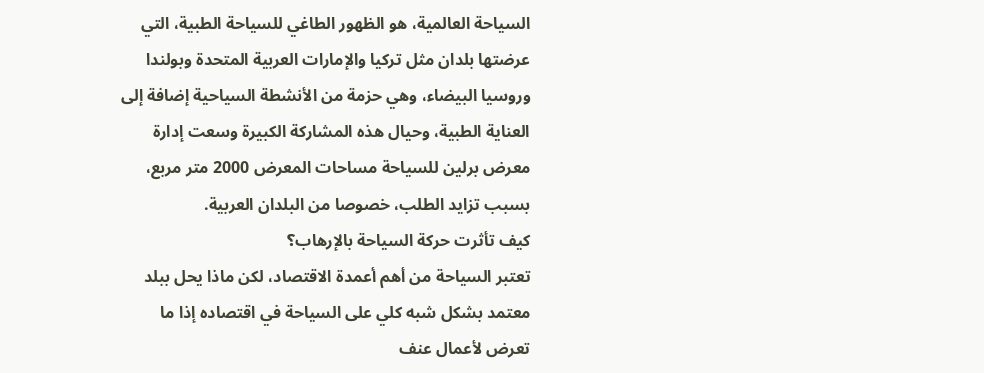السياحة العالمية، هو الظهور الطاغي للسياحة الطبية، التي عرضتها بلدان مثل تركيا والإمارات العربية المتحدة وبولندا وروسيا البيضاء، وهي حزمة من الأنشطة السياحية إضافة إلى العناية الطبية، وحيال هذه المشاركة الكبيرة وسعت إدارة معرض برلين للسياحة مساحات المعرض 2000 متر مربع، بسبب تزايد الطلب، خصوصا من البلدان العربية.
كيف تأثرت حركة السياحة بالإرهاب؟
تعتبر السياحة من أهم أعمدة الاقتصاد، لكن ماذا يحل ببلد معتمد بشكل شبه كلي على السياحة في اقتصاده إذا ما تعرض لأعمال عنف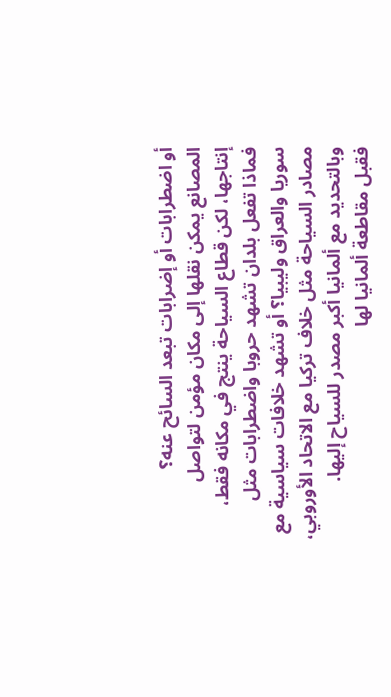أو اضطرابات أو إضرابات تبعد السائح عنه؟
المصانع يمكن نقلها إلى مكان مؤمن لتواصل إنتاجها، لكن قطاع السياحة ينتج في مكانه فقط، فماذا تفعل بلدان تشهد حروبا واضطرابات مثل سوريا والعراق وليبيا؟ أو تشهد خلافات سياسية مع مصادر السياحة مثل خلاف تركيا مع الاتحاد الأوروبي، وبالتحديد مع ألمانيا أكبر مصدر للسياح إليها.
فقبل مقاطعة ألمانيا لها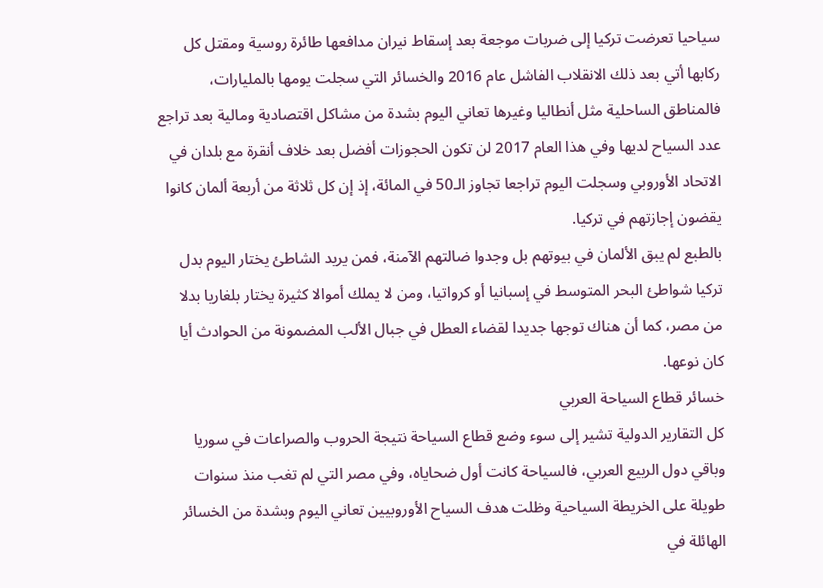سياحيا تعرضت تركيا إلى ضربات موجعة بعد إسقاط نيران مدافعها طائرة روسية ومقتل كل ركابها أتي بعد ذلك الانقلاب الفاشل عام 2016 والخسائر التي سجلت يومها بالمليارات، فالمناطق الساحلية مثل أنطاليا وغيرها تعاني اليوم بشدة من مشاكل اقتصادية ومالية بعد تراجع عدد السياح لديها وفي هذا العام 2017 لن تكون الحجوزات أفضل بعد خلاف أنقرة مع بلدان في الاتحاد الأوروبي وسجلت اليوم تراجعا تجاوز الـ50 في المائة، إذ إن كل ثلاثة من أربعة ألمان كانوا يقضون إجازتهم في تركيا.
بالطبع لم يبق الألمان في بيوتهم بل وجدوا ضالتهم الآمنة، فمن يريد الشاطئ يختار اليوم بدل تركيا شواطئ البحر المتوسط في إسبانيا أو كرواتيا، ومن لا يملك أموالا كثيرة يختار بلغاريا بدلا من مصر، كما أن هناك توجها جديدا لقضاء العطل في جبال الألب المضمونة من الحوادث أيا كان نوعها.
خسائر قطاع السياحة العربي
كل التقارير الدولية تشير إلى سوء وضع قطاع السياحة نتيجة الحروب والصراعات في سوريا وباقي دول الربيع العربي، فالسياحة كانت أول ضحاياه، وفي مصر التي لم تغب منذ سنوات طويلة على الخريطة السياحية وظلت هدف السياح الأوروبيين تعاني اليوم وبشدة من الخسائر الهائلة في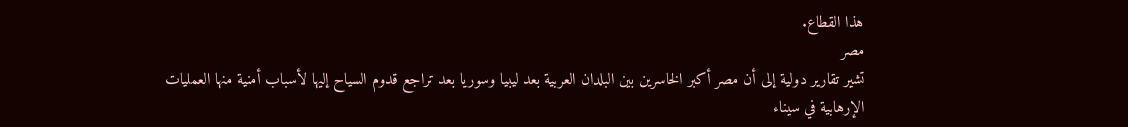هذا القطاع.
مصر
تشير تقارير دولية إلى أن مصر أكبر الخاسرين بين البلدان العربية بعد ليبيا وسوريا بعد تراجع قدوم السياح إليها لأسباب أمنية منها العمليات الإرهابية في سيناء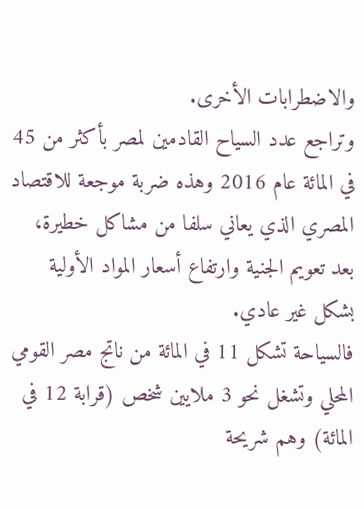والاضطرابات الأخرى.
وتراجع عدد السياح القادمين لمصر بأكثر من 45 في المائة عام 2016 وهذه ضربة موجعة للاقتصاد المصري الذي يعاني سلفا من مشاكل خطيرة، بعد تعويم الجنية وارتفاع أسعار المواد الأولية بشكل غير عادي.
فالسياحة تشكل 11 في المائة من ناتج مصر القومي المحلي وتشغل نحو 3 ملايين شخص (قرابة 12 في المائة) وهم شريحة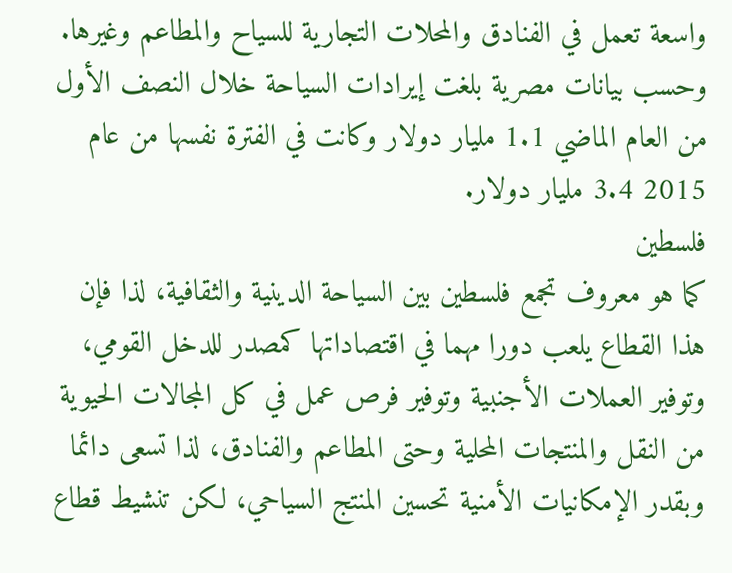واسعة تعمل في الفنادق والمحلات التجارية للسياح والمطاعم وغيرها.
وحسب بيانات مصرية بلغت إيرادات السياحة خلال النصف الأول من العام الماضي 1.1 مليار دولار وكانت في الفترة نفسها من عام 2015 3.4 مليار دولار.
فلسطين
كما هو معروف تجمع فلسطين بين السياحة الدينية والثقافية، لذا فإن هذا القطاع يلعب دورا مهما في اقتصاداتها كمصدر للدخل القومي، وتوفير العملات الأجنبية وتوفير فرص عمل في كل المجالات الحيوية من النقل والمنتجات المحلية وحتى المطاعم والفنادق، لذا تسعى دائما وبقدر الإمكانيات الأمنية تحسين المنتج السياحي، لكن تنشيط قطاع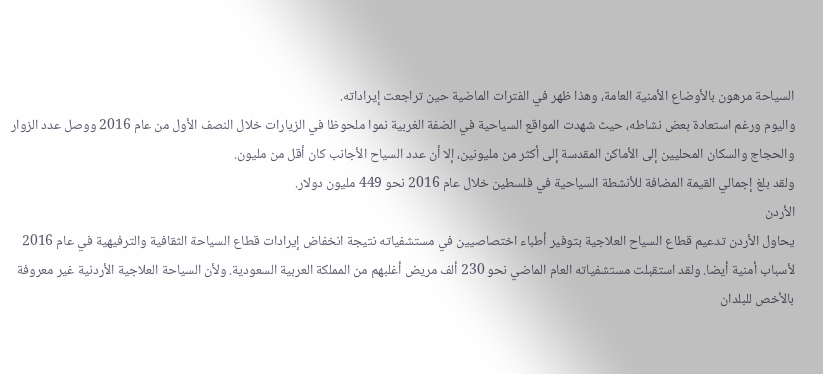السياحة مرهون بالأوضاع الأمنية العامة، وهذا ظهر في الفترات الماضية حين تراجعت إيراداته.
واليوم ورغم استعادة بعض نشاطه، حيث شهدت المواقع السياحية في الضفة الغربية نموا ملحوظا في الزيارات خلال النصف الأول من عام 2016 ووصل عدد الزوار والحجاج والسكان المحليين إلى الأماكن المقدسة إلى أكثر من مليونين، إلا أن عدد السياح الأجانب كان أقل من مليون.
ولقد بلغ إجمالي القيمة المضافة للأنشطة السياحية في فلسطين خلال عام 2016 نحو 449 مليون دولار.
الأردن
يحاول الأردن تدعيم قطاع السياح العلاجية بتوفير أطباء اختصاصيين في مستشفياته نتيجة انخفاض إيرادات قطاع السياحة الثقافية والترفيهية في عام 2016 لأسباب أمنية أيضا. ولقد استقبلت مستشفياته العام الماضي نحو 230 ألف مريض أغلبهم من المملكة العربية السعودية. ولأن السياحة العلاجية الأردنية غير معروفة بالأخص للبلدان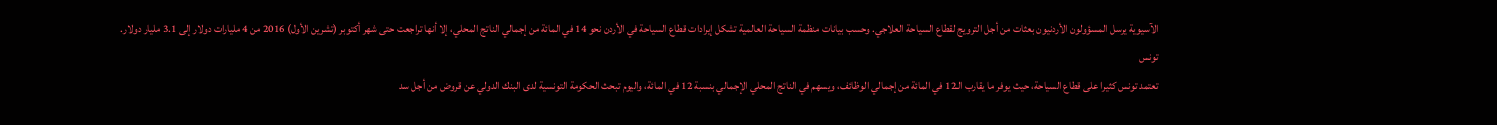الآسيوية يرسل المسؤولون الأردنيون بعثات من أجل الترويج لقطاع السياحة العلاجي. وحسب بيانات منظمة السياحة العالمية تشكل إيرادات قطاع السياحة في الأردن نحو 14 في المائة من إجمالي الناتج المحلي، إلا أنها تراجعت حتى شهر أكتوبر (تشرين الأول) 2016 من 4 مليارات دولار إلى 3.1 مليار دولار.
تونس
تعتمد تونس كثيرا على قطاع السياحة، حيث يوفر ما يقارب الـ12 في المائة من إجمالي الوظائف، ويسهم في الناتج المحلي الإجمالي بنسبة 12 في المائة، واليوم تبحث الحكومة التونسية لدى البنك الدولي عن قروض من أجل سد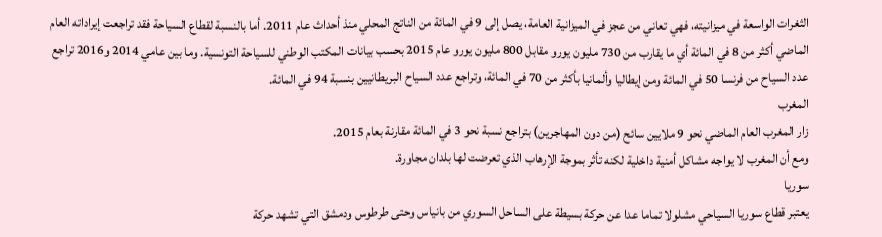الثغرات الواسعة في ميزانيته، فهي تعاني من عجز في الميزانية العامة، يصل إلى 9 في المائة من الناتج المحلي منذ أحداث عام 2011. أما بالنسبة لقطاع السياحة فقد تراجعت إيراداته العام الماضي أكثر من 8 في المائة أي ما يقارب من 730 مليون يورو مقابل 800 مليون يورو عام 2015 بحسب بيانات المكتب الوطني للسياحة التونسية. وما بين عامي 2014 و2016 تراجع عدد السياح من فرنسا 50 في المائة ومن إيطاليا وألمانيا بأكثر من 70 في المائة، وتراجع عدد السياح البريطانيين بنسبة 94 في المائة.
المغرب
زار المغرب العام الماضي نحو 9 ملايين سائح (من دون المهاجرين) بتراجع نسبة نحو 3 في المائة مقارنة بعام 2015.
ومع أن المغرب لا يواجه مشاكل أمنية داخلية لكنه تأثر بموجة الإرهاب الذي تعرضت لها بلدان مجاورة.
سوريا
يعتبر قطاع سوريا السياحي مشلولا تماما عدا عن حركة بسيطة على الساحل السوري من بانياس وحتى طرطوس ودمشق التي تشهد حركة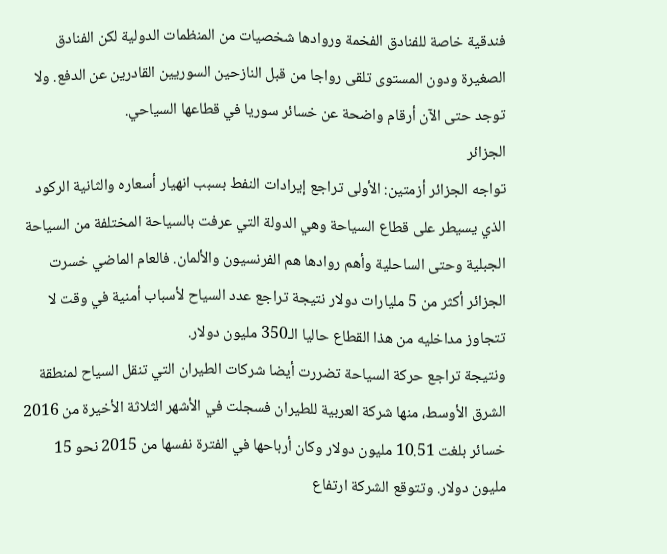فندقية خاصة للفنادق الفخمة وروادها شخصيات من المنظمات الدولية لكن الفنادق الصغيرة ودون المستوى تلقى رواجا من قبل النازحين السوريين القادرين عن الدفع. ولا توجد حتى الآن أرقام واضحة عن خسائر سوريا في قطاعها السياحي.
الجزائر
تواجه الجزائر أزمتين: الأولى تراجع إيرادات النفط بسبب انهيار أسعاره والثانية الركود الذي يسيطر على قطاع السياحة وهي الدولة التي عرفت بالسياحة المختلفة من السياحة الجبلية وحتى الساحلية وأهم روادها هم الفرنسيون والألمان. فالعام الماضي خسرت الجزائر أكثر من 5 مليارات دولار نتيجة تراجع عدد السياح لأسباب أمنية في وقت لا تتجاوز مداخليه من هذا القطاع حاليا الـ350 مليون دولار.
ونتيجة تراجع حركة السياحة تضررت أيضا شركات الطيران التي تنقل السياح لمنطقة الشرق الأوسط، منها شركة العربية للطيران فسجلت في الأشهر الثلاثة الأخيرة من 2016 خسائر بلغت 10.51 مليون دولار وكان أرباحها في الفترة نفسها من 2015 نحو 15 مليون دولار. وتتوقع الشركة ارتفاع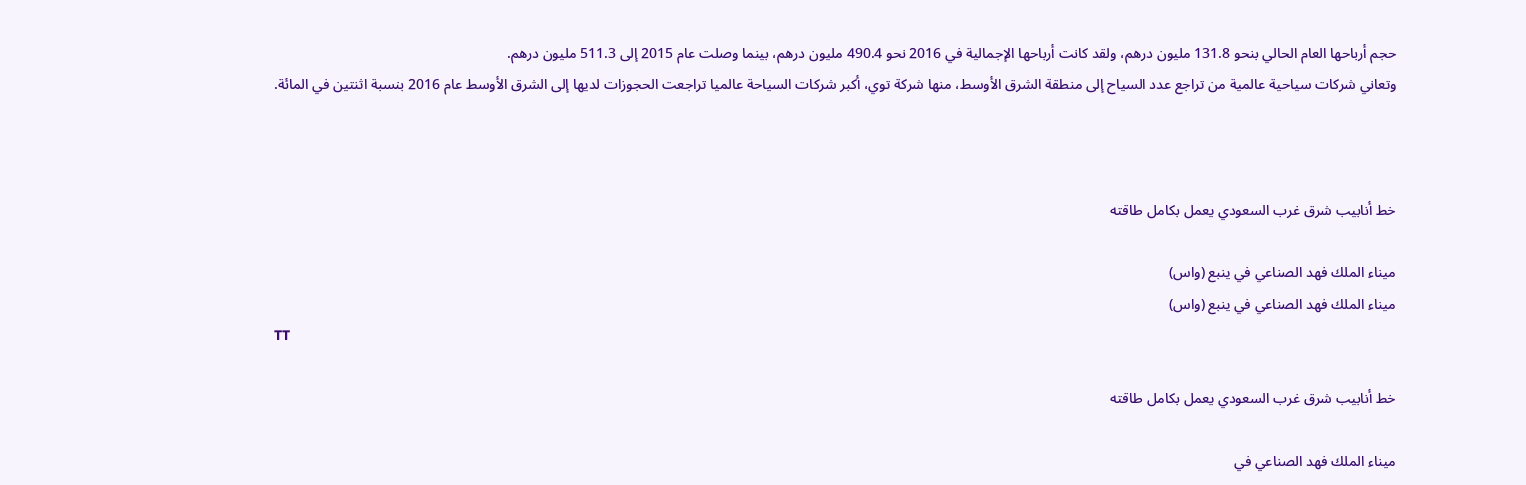حجم أرباحها العام الحالي بنحو 131.8 مليون درهم، ولقد كانت أرباحها الإجمالية في 2016 نحو 490.4 مليون درهم، بينما وصلت عام 2015 إلى 511.3 مليون درهم.
وتعاني شركات سياحية عالمية من تراجع عدد السياح إلى منطقة الشرق الأوسط، منها شركة توي، أكبر شركات السياحة عالميا تراجعت الحجوزات لديها إلى الشرق الأوسط عام 2016 بنسبة اثنتين في المائة.



خط أنابيب شرق غرب السعودي يعمل بكامل طاقته

ميناء الملك فهد الصناعي في ينبع (واس)
ميناء الملك فهد الصناعي في ينبع (واس)
TT

خط أنابيب شرق غرب السعودي يعمل بكامل طاقته

ميناء الملك فهد الصناعي في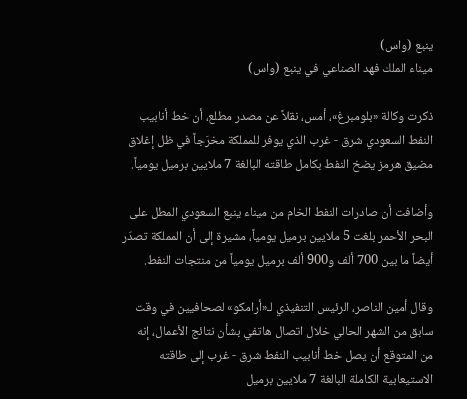ينبع (واس)
ميناء الملك فهد الصناعي في ينبع (واس)

ذكرت وكالة «بلومبرغ»، أمس، نقلاً عن مصدر مطلع، أن خط أنابيب النفط السعودي شرق - غرب الذي يوفر للمملكة مخرَجاً في ظل إغلاق مضيق هرمز يضخ النفط بكامل طاقته البالغة 7 ملايين برميل يومياً.

وأضافت أن صادرات النفط الخام من ميناء ينبع السعودي المطل على البحر الأحمر بلغت 5 ملايين برميل يومياً، مشيرة إلى أن المملكة تصدّر أيضاً ما بين 700 ألف و900 ألف برميل يومياً من منتجات النفط.

وقال أمين الناصر، الرئيس التنفيذي لـ«أرامكو» لصحافيين في وقت سابق من الشهر الحالي خلال اتصال هاتفي بشأن نتائج الأعمال، إنه من المتوقع أن يصل خط أنابيب النفط شرق - غرب إلى طاقته الاستيعابية الكاملة البالغة 7 ملايين برميل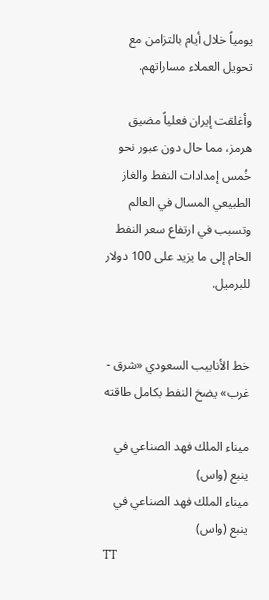يومياً خلال أيام بالتزامن مع تحويل العملاء مساراتهم.

وأغلقت إيران فعلياً مضيق هرمز، مما حال دون عبور نحو خُمس إمدادات النفط والغاز الطبيعي المسال في العالم وتسبب في ارتفاع سعر النفط الخام إلى ما يزيد على 100 دولار للبرميل.


خط الأنابيب السعودي «شرق - غرب» يضخ النفط بكامل طاقته

ميناء الملك فهد الصناعي في ينبع (واس)
ميناء الملك فهد الصناعي في ينبع (واس)
TT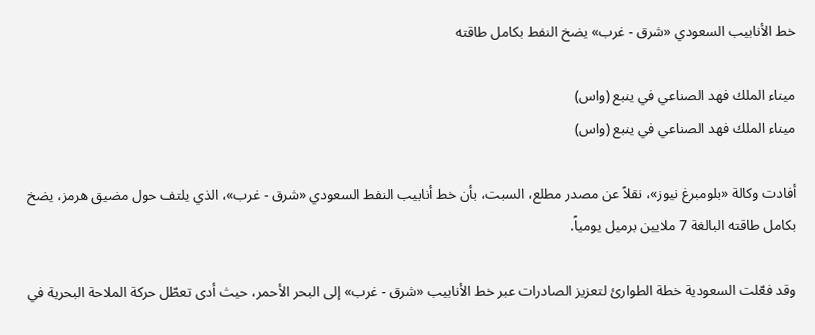خط الأنابيب السعودي «شرق - غرب» يضخ النفط بكامل طاقته

ميناء الملك فهد الصناعي في ينبع (واس)
ميناء الملك فهد الصناعي في ينبع (واس)

أفادت وكالة «بلومبرغ نيوز»، نقلاً عن مصدر مطلع، السبت، بأن خط أنابيب النفط السعودي «شرق - غرب»، الذي يلتف حول مضيق هرمز، يضخ بكامل طاقته البالغة 7 ملايين برميل يومياً.

وقد فعّلت السعودية خطة الطوارئ لتعزيز الصادرات عبر خط الأنابيب «شرق - غرب» إلى البحر الأحمر، حيث أدى تعطّل حركة الملاحة البحرية في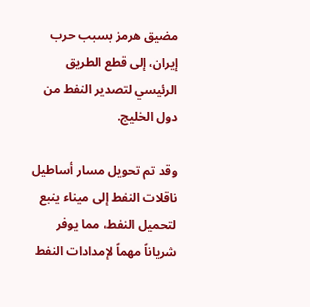مضيق هرمز بسبب حرب إيران، إلى قطع الطريق الرئيسي لتصدير النفط من دول الخليج.

وقد تم تحويل مسار أساطيل ناقلات النفط إلى ميناء ينبع لتحميل النفط، مما يوفر شرياناً مهماً لإمدادات النفط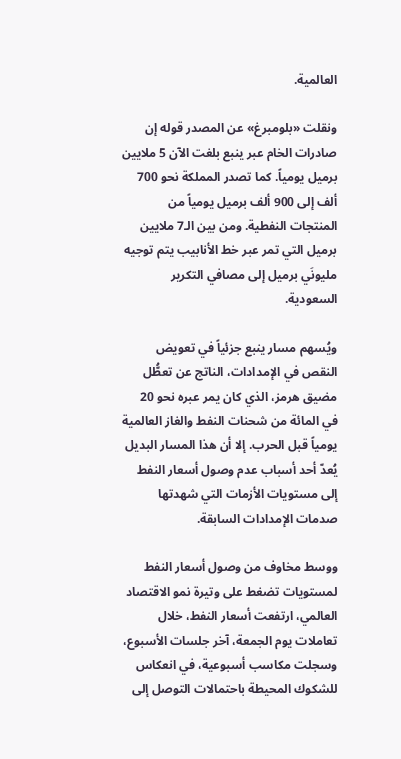العالمية.

ونقلت «بلومبرغ» عن المصدر قوله إن صادرات الخام عبر ينبع بلغت الآن 5 ملايين برميل يومياً. كما تصدر المملكة نحو 700 ألف إلى 900 ألف برميل يومياً من المنتجات النفطية. ومن بين الـ7 ملايين برميل التي تمر عبر خط الأنابيب يتم توجيه مليونَي برميل إلى مصافي التكرير السعودية.

ويُسهم مسار ينبع جزئياً في تعويض النقص في الإمدادات، الناتج عن تعطُّل مضيق هرمز، الذي كان يمر عبره نحو 20 في المائة من شحنات النفط والغاز العالمية يومياً قبل الحرب. إلا أن هذا المسار البديل يُعدّ أحد أسباب عدم وصول أسعار النفط إلى مستويات الأزمات التي شهدتها صدمات الإمدادات السابقة.

ووسط مخاوف من وصول أسعار النفط لمستويات تضغط على وتيرة نمو الاقتصاد العالمي، ارتفعت أسعار النفط، خلال تعاملات يوم الجمعة، آخر جلسات الأسبوع، وسجلت مكاسب أسبوعية، في انعكاس للشكوك المحيطة باحتمالات التوصل إلى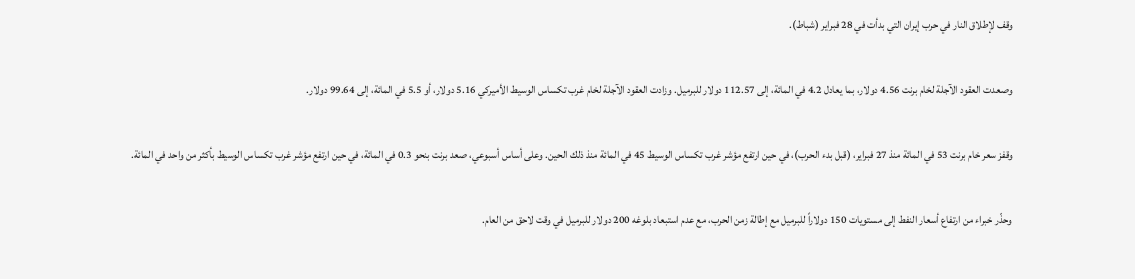وقف لإطلاق النار في حرب إيران التي بدأت في 28 فبراير (شباط).

وصعدت العقود الآجلة لخام برنت 4.56 دولار، بما يعادل 4.2 في المائة، إلى 112.57 دولار للبرميل. وزادت العقود الآجلة لخام غرب تكساس الوسيط الأميركي 5.16 دولار، أو 5.5 في المائة، إلى 99.64 دولار.

وقفز سعر خام برنت 53 في المائة منذ 27 فبراير، (قبل بدء الحرب)، في حين ارتفع مؤشر غرب تكساس الوسيط 45 في المائة منذ ذلك الحين. وعلى أساس أسبوعي، ‌صعد برنت ‌بنحو 0.3 في المائة، في حين ارتفع مؤشر ‌غرب تكساس الوسيط بأكثر من واحد في المائة.

وحذّر خبراء من ارتفاع أسعار النفط إلى مستويات 150 دولاراً للبرميل مع إطالة زمن الحرب، مع عدم استبعاد بلوغه 200 دولار للبرميل في وقت لاحق من العام.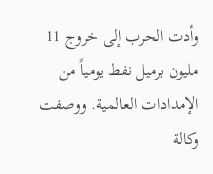وأدت الحرب إلى خروج 11 مليون برميل نفط يومياً من الإمدادات العالمية. ووصفت وكالة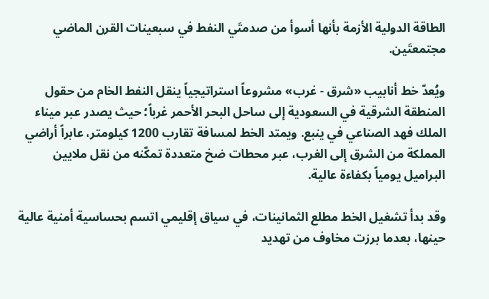الطاقة الدولية الأزمة بأنها أسوأ من صدمتَي النفط في سبعينات القرن الماضي مجتمعتَين.

ويُعدّ خط أنابيب «شرق - غرب» مشروعاً استراتيجياً ينقل النفط الخام من حقول المنطقة الشرقية في السعودية إلى ساحل البحر الأحمر غرباً؛ حيث يصدر عبر ميناء الملك فهد الصناعي في ينبع. ويمتد الخط لمسافة تقارب 1200 كيلومتر، عابراً أراضي المملكة من الشرق إلى الغرب، عبر محطات ضخ متعددة تمكّنه من نقل ملايين البراميل يومياً بكفاءة عالية.

وقد بدأ تشغيل الخط مطلع الثمانينات، في سياق إقليمي اتسم بحساسية أمنية عالية حينها، بعدما برزت مخاوف من تهديد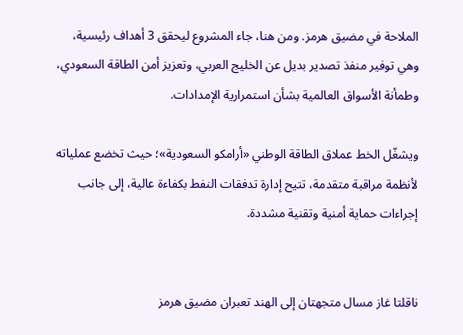الملاحة في مضيق هرمز. ومن هنا، جاء المشروع ليحقق 3 أهداف رئيسية، وهي توفير منفذ تصدير بديل عن الخليج العربي، وتعزيز أمن الطاقة السعودي، وطمأنة الأسواق العالمية بشأن استمرارية الإمدادات.

ويشغّل الخط عملاق الطاقة الوطني «أرامكو السعودية»؛ حيث تخضع عملياته لأنظمة مراقبة متقدمة، تتيح إدارة تدفقات النفط بكفاءة عالية، إلى جانب إجراءات حماية أمنية وتقنية مشددة.


ناقلتا غاز مسال متجهتان إلى الهند تعبران مضيق هرمز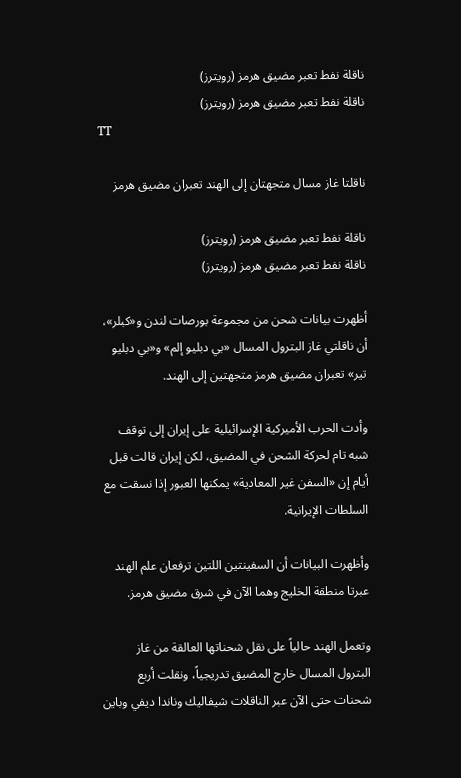ناقلة نفط تعبر مضيق هرمز (رويترز)
ناقلة نفط تعبر مضيق هرمز (رويترز)
TT

ناقلتا غاز مسال متجهتان إلى الهند تعبران مضيق هرمز

ناقلة نفط تعبر مضيق هرمز (رويترز)
ناقلة نفط تعبر مضيق هرمز (رويترز)

أظهرت بيانات شحن من مجموعة بورصات لندن و«كبلر»، أن ناقلتي غاز البترول المسال «بي دبليو إلم» و«بي دبليو تير» تعبران مضيق هرمز متجهتين إلى الهند.

وأدت الحرب الأميركية الإسرائيلية على إيران إلى توقف شبه تام لحركة الشحن في المضيق، لكن إيران قالت قبل أيام إن «السفن غير المعادية» يمكنها العبور إذا نسقت مع السلطات الإيرانية.

وأظهرت البيانات أن السفينتين اللتين ترفعان علم الهند عبرتا منطقة الخليج وهما الآن في شرق مضيق هرمز.

وتعمل الهند حالياً على نقل شحناتها العالقة من غاز البترول المسال خارج المضيق تدريجياً، ونقلت أربع شحنات حتى الآن عبر الناقلات شيفاليك وناندا ديفي وباين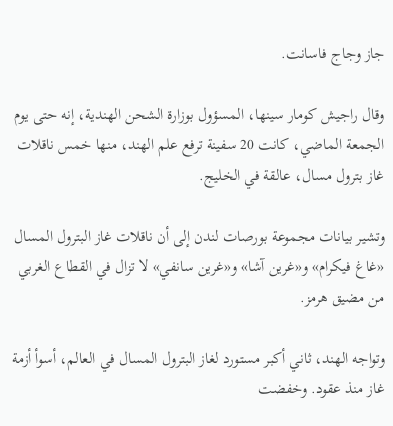جاز وجاج فاسانت.

وقال راجيش كومار سينها، المسؤول بوزارة الشحن الهندية، إنه حتى يوم الجمعة الماضي، كانت 20 سفينة ترفع علم الهند، منها خمس ناقلات غاز بترول مسال، عالقة في الخليج.

وتشير بيانات مجموعة بورصات لندن إلى أن ناقلات غاز البترول المسال «غاغ فيكرام» و«غرين آشا» و«غرين سانفي» لا تزال في القطاع الغربي من مضيق هرمز.

وتواجه الهند، ثاني أكبر مستورد لغاز البترول المسال في العالم، أسوأ أزمة غاز منذ عقود. وخفضت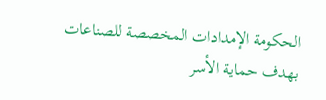الحكومة الإمدادات المخصصة للصناعات بهدف حماية الأسر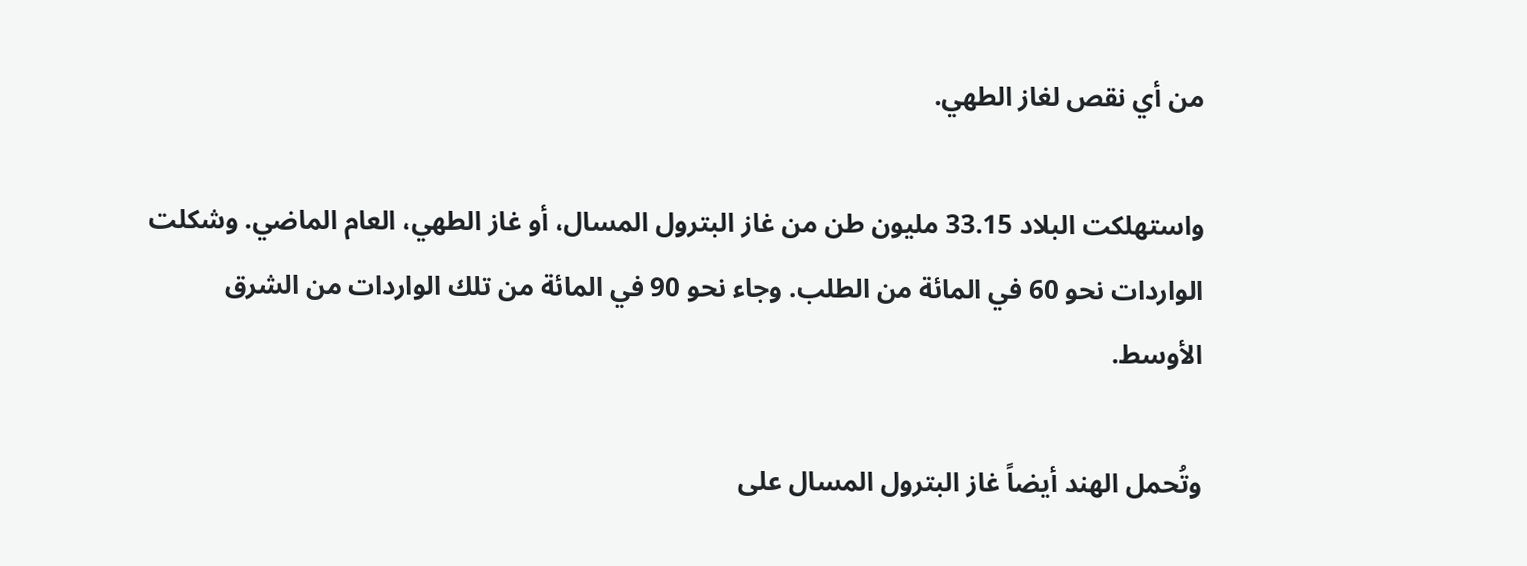من أي نقص لغاز الطهي.

واستهلكت البلاد 33.15 مليون طن من غاز البترول المسال، أو غاز الطهي، العام الماضي. وشكلت الواردات نحو 60 في المائة من الطلب. وجاء نحو 90 في المائة من تلك الواردات من الشرق الأوسط.

وتُحمل الهند أيضاً غاز البترول المسال على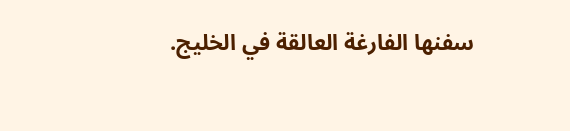سفنها الفارغة العالقة في الخليج.